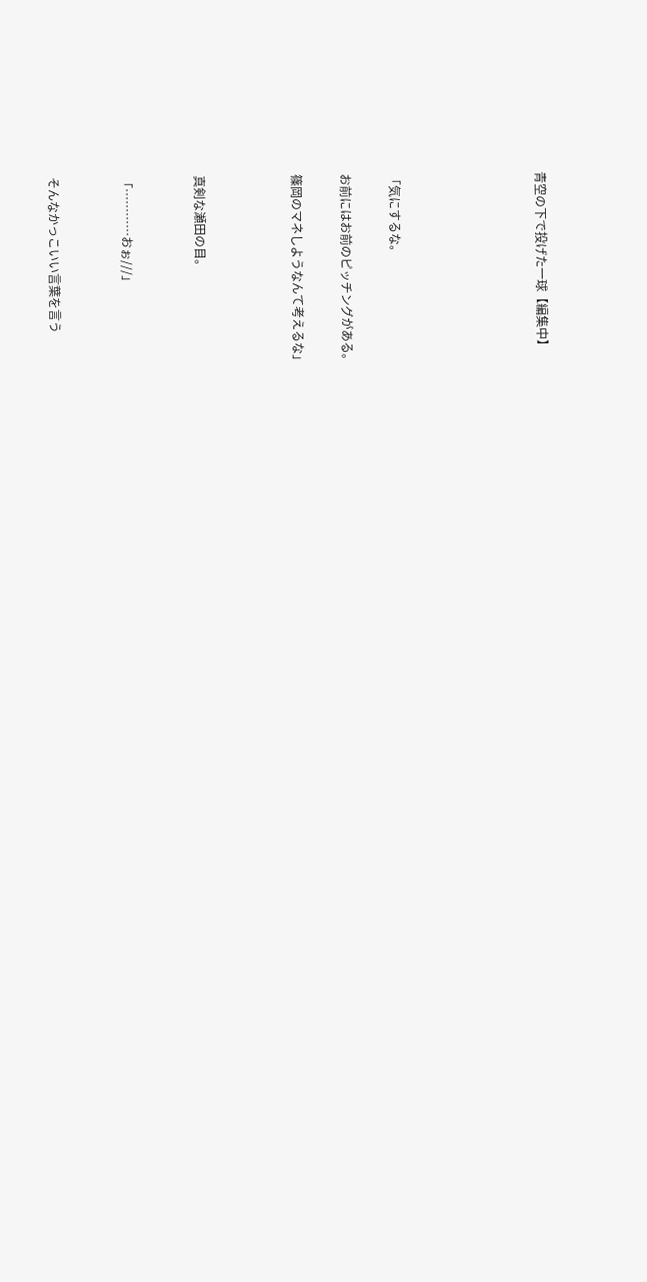青空の下で投げた一球【編集中】





「気にするな。

お前にはお前のピッチングがある。

篠岡のマネしようなんて考えるな」



真剣な瀬田の目。


「…………おぉ///」


そんなかっこいい言葉を言う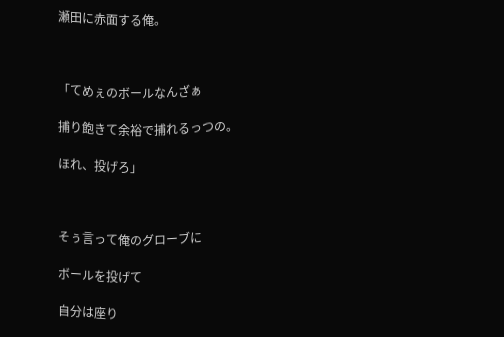瀬田に赤面する俺。



「てめぇのボールなんざぁ

捕り飽きて余裕で捕れるっつの。

ほれ、投げろ」



そぅ言って俺のグローブに

ボールを投げて

自分は座り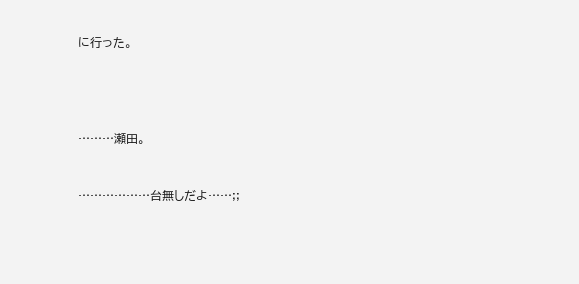に行った。




………瀬田。


………………台無しだよ……;;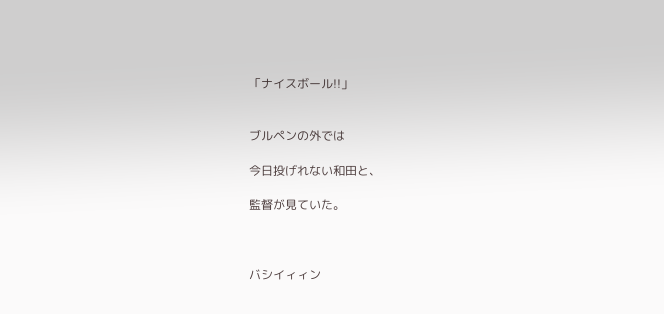「ナイスボール!!」


ブルペンの外では

今日投げれない和田と、

監督が見ていた。



バシイィィン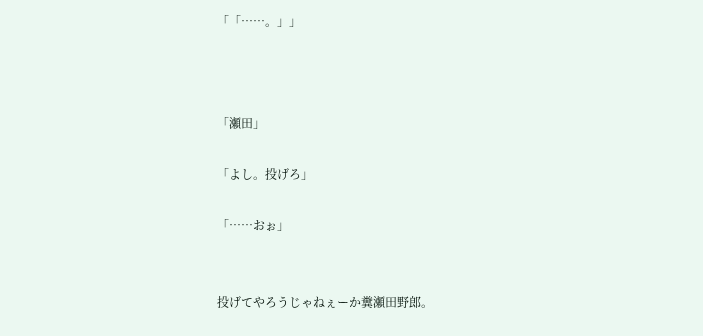「「……。」」



「瀬田」

「よし。投げろ」

「……おぉ」


投げてやろうじゃねぇーか糞瀬田野郎。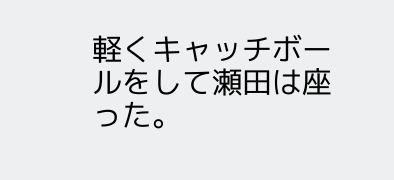軽くキャッチボールをして瀬田は座った。